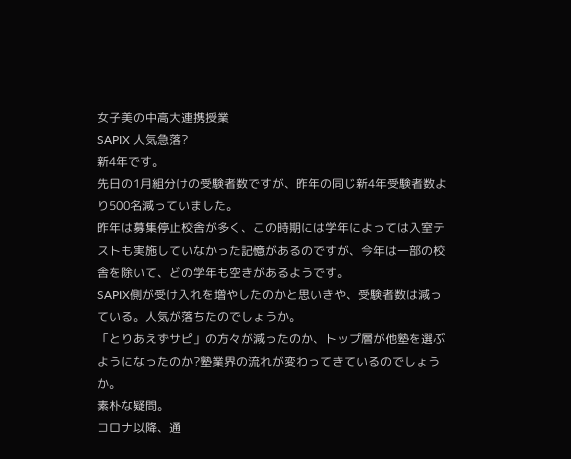女子美の中高大連携授業
SAPIX 人気急落?
新4年です。
先日の1月組分けの受験者数ですが、昨年の同じ新4年受験者数より500名減っていました。
昨年は募集停止校舎が多く、この時期には学年によっては入室テストも実施していなかった記憶があるのですが、今年は一部の校舎を除いて、どの学年も空きがあるようです。
SAPIX側が受け入れを増やしたのかと思いきや、受験者数は減っている。人気が落ちたのでしょうか。
「とりあえずサピ」の方々が減ったのか、トップ層が他塾を選ぶようになったのか?塾業界の流れが変わってきているのでしょうか。
素朴な疑問。
コロナ以降、通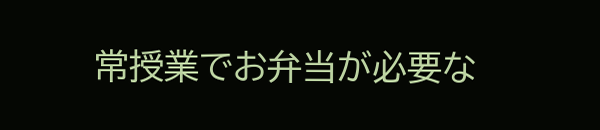常授業でお弁当が必要な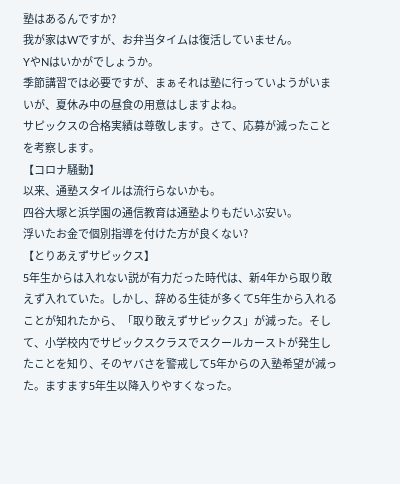塾はあるんですか?
我が家はWですが、お弁当タイムは復活していません。
YやNはいかがでしょうか。
季節講習では必要ですが、まぁそれは塾に行っていようがいまいが、夏休み中の昼食の用意はしますよね。
サピックスの合格実績は尊敬します。さて、応募が減ったことを考察します。
【コロナ騒動】
以来、通塾スタイルは流行らないかも。
四谷大塚と浜学園の通信教育は通塾よりもだいぶ安い。
浮いたお金で個別指導を付けた方が良くない?
【とりあえずサピックス】
5年生からは入れない説が有力だった時代は、新4年から取り敢えず入れていた。しかし、辞める生徒が多くて5年生から入れることが知れたから、「取り敢えずサピックス」が減った。そして、小学校内でサピックスクラスでスクールカーストが発生したことを知り、そのヤバさを警戒して5年からの入塾希望が減った。ますます5年生以降入りやすくなった。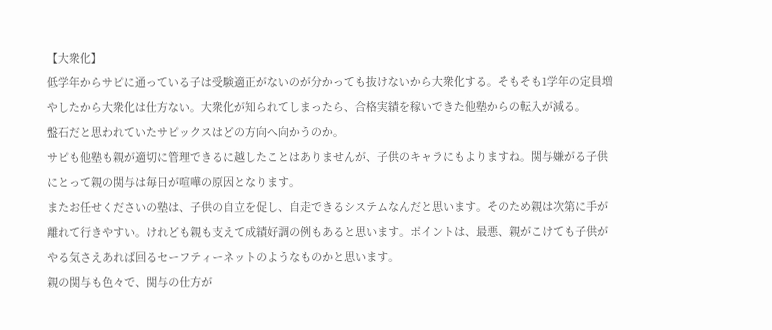【大衆化】
低学年からサピに通っている子は受験適正がないのが分かっても抜けないから大衆化する。そもそも1学年の定員増やしたから大衆化は仕方ない。大衆化が知られてしまったら、合格実績を稼いできた他塾からの転入が減る。
盤石だと思われていたサピックスはどの方向へ向かうのか。
サピも他塾も親が適切に管理できるに越したことはありませんが、子供のキャラにもよりますね。関与嫌がる子供にとって親の関与は毎日が喧嘩の原因となります。
またお任せくださいの塾は、子供の自立を促し、自走できるシステムなんだと思います。そのため親は次第に手が離れて行きやすい。けれども親も支えて成績好調の例もあると思います。ポイントは、最悪、親がこけても子供がやる気さえあれば回るセーフティーネットのようなものかと思います。
親の関与も色々で、関与の仕方が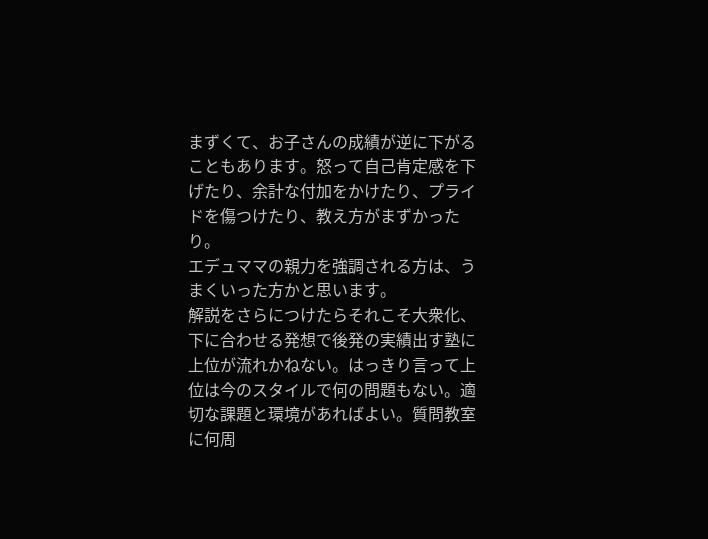まずくて、お子さんの成績が逆に下がることもあります。怒って自己肯定感を下げたり、余計な付加をかけたり、プライドを傷つけたり、教え方がまずかったり。
エデュママの親力を強調される方は、うまくいった方かと思います。
解説をさらにつけたらそれこそ大衆化、下に合わせる発想で後発の実績出す塾に上位が流れかねない。はっきり言って上位は今のスタイルで何の問題もない。適切な課題と環境があればよい。質問教室に何周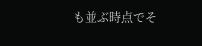も並ぶ時点でそ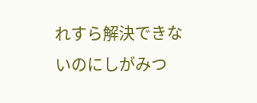れすら解決できないのにしがみつ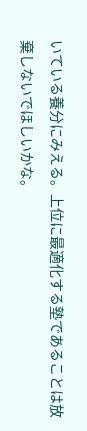いている養分にみえる。上位に最適化する塾であることは放棄しないでほしいかな。